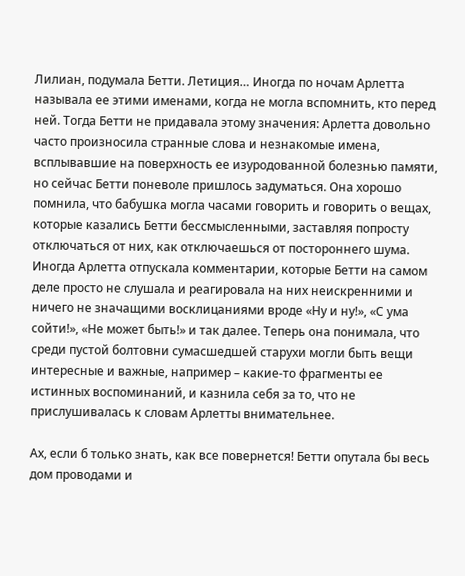Лилиан, подумала Бетти. Летиция… Иногда по ночам Арлетта называла ее этими именами, когда не могла вспомнить, кто перед ней. Тогда Бетти не придавала этому значения: Арлетта довольно часто произносила странные слова и незнакомые имена, всплывавшие на поверхность ее изуродованной болезнью памяти, но сейчас Бетти поневоле пришлось задуматься. Она хорошо помнила, что бабушка могла часами говорить и говорить о вещах, которые казались Бетти бессмысленными, заставляя попросту отключаться от них, как отключаешься от постороннего шума. Иногда Арлетта отпускала комментарии, которые Бетти на самом деле просто не слушала и реагировала на них неискренними и ничего не значащими восклицаниями вроде «Ну и ну!», «С ума сойти!», «Не может быть!» и так далее. Теперь она понимала, что среди пустой болтовни сумасшедшей старухи могли быть вещи интересные и важные, например – какие-то фрагменты ее истинных воспоминаний, и казнила себя за то, что не прислушивалась к словам Арлетты внимательнее.

Ах, если б только знать, как все повернется! Бетти опутала бы весь дом проводами и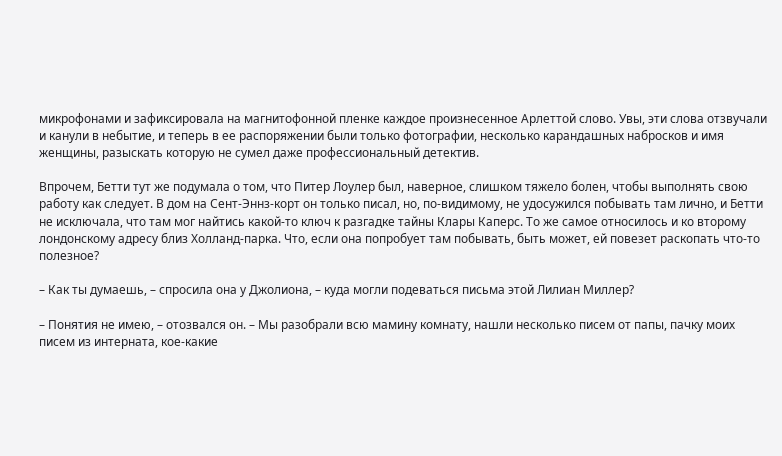микрофонами и зафиксировала на магнитофонной пленке каждое произнесенное Арлеттой слово. Увы, эти слова отзвучали и канули в небытие, и теперь в ее распоряжении были только фотографии, несколько карандашных набросков и имя женщины, разыскать которую не сумел даже профессиональный детектив.

Впрочем, Бетти тут же подумала о том, что Питер Лоулер был, наверное, слишком тяжело болен, чтобы выполнять свою работу как следует. В дом на Сент-Эннз-корт он только писал, но, по-видимому, не удосужился побывать там лично, и Бетти не исключала, что там мог найтись какой-то ключ к разгадке тайны Клары Каперс. То же самое относилось и ко второму лондонскому адресу близ Холланд-парка. Что, если она попробует там побывать, быть может, ей повезет раскопать что-то полезное?

– Как ты думаешь, – спросила она у Джолиона, – куда могли подеваться письма этой Лилиан Миллер?

– Понятия не имею, – отозвался он. – Мы разобрали всю мамину комнату, нашли несколько писем от папы, пачку моих писем из интерната, кое-какие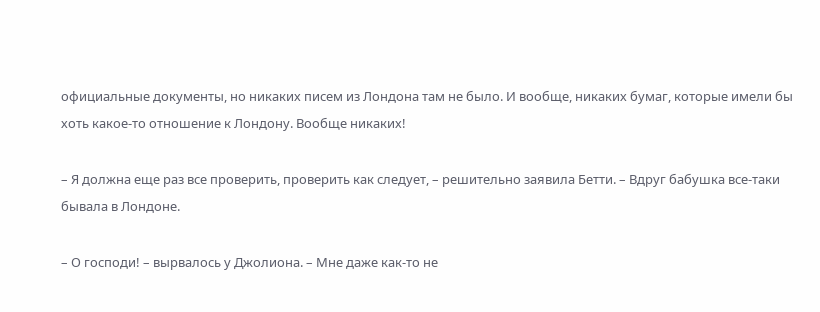официальные документы, но никаких писем из Лондона там не было. И вообще, никаких бумаг, которые имели бы хоть какое-то отношение к Лондону. Вообще никаких!

– Я должна еще раз все проверить, проверить как следует, – решительно заявила Бетти. – Вдруг бабушка все-таки бывала в Лондоне.

– О господи! – вырвалось у Джолиона. – Мне даже как-то не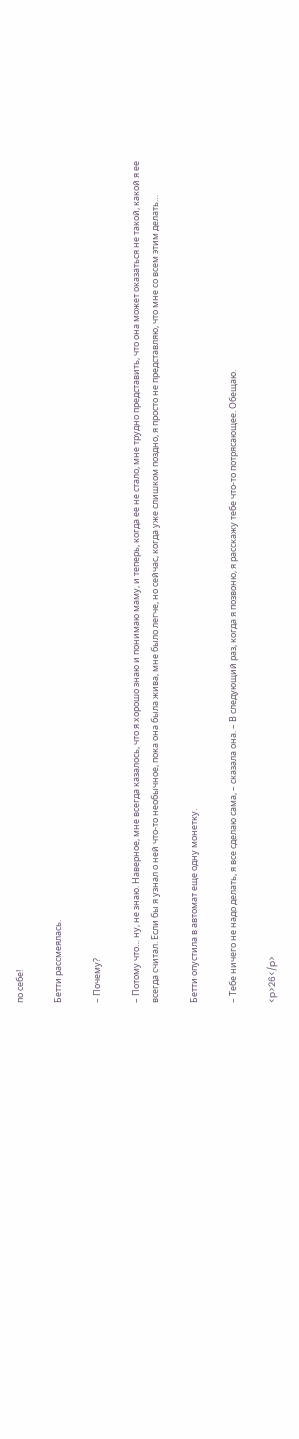по себе!

Бетти рассмеялась.

– Почему?

– Потому что… ну, не знаю. Наверное, мне всегда казалось, что я хорошо знаю и понимаю маму, и теперь, когда ее не стало, мне трудно представить, что она может оказаться не такой, какой я ее всегда считал. Если бы я узнал о ней что-то необычное, пока она была жива, мне было легче, но сейчас, когда уже слишком поздно, я просто не представляю, что мне со всем этим делать…

Бетти опустила в автомат еще одну монетку.

– Тебе ничего не надо делать, я все сделаю сама, – сказала она. – В следующий раз, когда я позвоню, я расскажу тебе что-то потрясающее. Обещаю.

<p>26</p>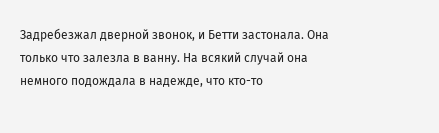Задребезжал дверной звонок, и Бетти застонала. Она только что залезла в ванну. На всякий случай она немного подождала в надежде, что кто-то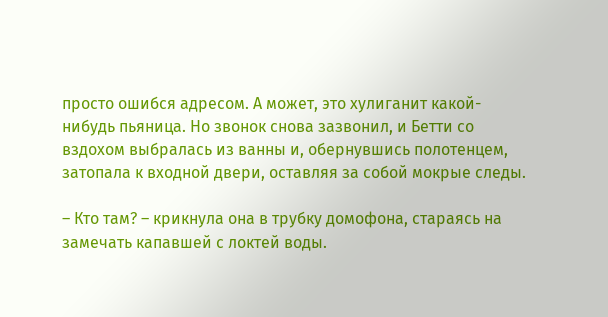просто ошибся адресом. А может, это хулиганит какой-нибудь пьяница. Но звонок снова зазвонил, и Бетти со вздохом выбралась из ванны и, обернувшись полотенцем, затопала к входной двери, оставляя за собой мокрые следы.

– Кто там? – крикнула она в трубку домофона, стараясь на замечать капавшей с локтей воды.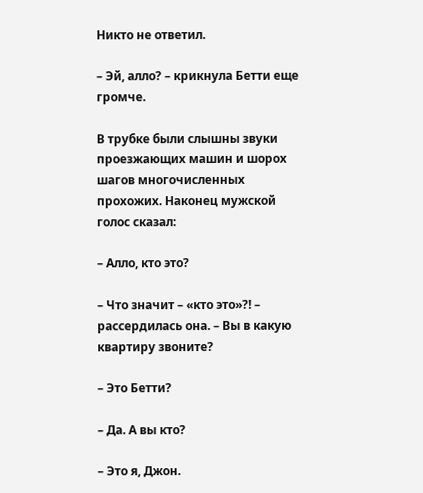Никто не ответил.

– Эй, алло? – крикнула Бетти еще громче.

В трубке были слышны звуки проезжающих машин и шорох шагов многочисленных прохожих. Наконец мужской голос сказал:

– Алло, кто это?

– Что значит – «кто это»?! – рассердилась она. – Вы в какую квартиру звоните?

– Это Бетти?

– Да. А вы кто?

– Это я, Джон.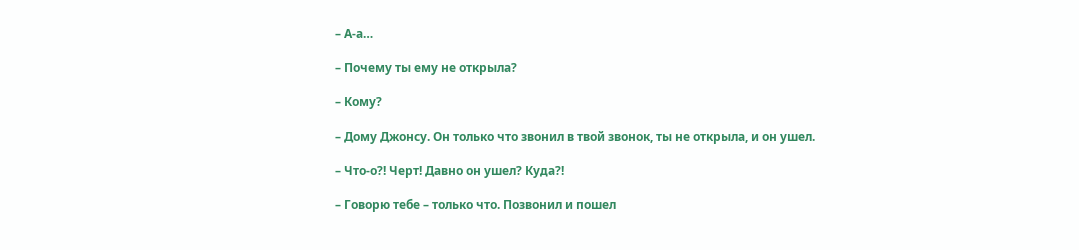– А-а…

– Почему ты ему не открыла?

– Кому?

– Дому Джонсу. Он только что звонил в твой звонок, ты не открыла, и он ушел.

– Что-о?! Черт! Давно он ушел? Куда?!

– Говорю тебе – только что. Позвонил и пошел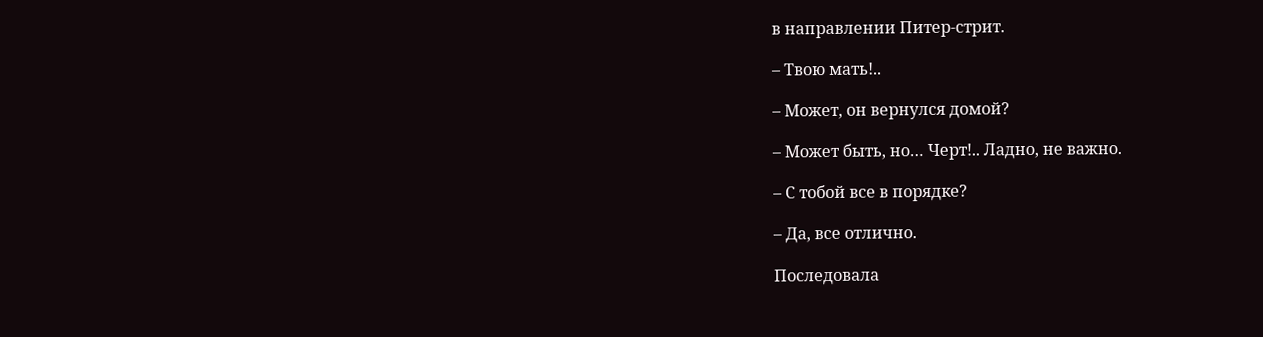в направлении Питер-стрит.

– Твою мать!..

– Может, он вернулся домой?

– Может быть, но… Черт!.. Ладно, не важно.

– С тобой все в порядке?

– Да, все отлично.

Последовала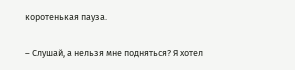коротенькая пауза.

– Слушай, а нельзя мне подняться? Я хотел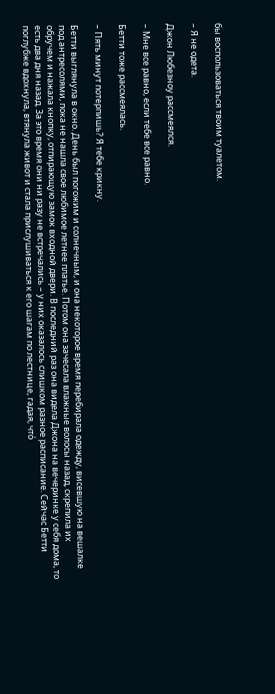бы воспользоваться твоим туалетом.

– Я не одета.

Джон Любезноу рассмеялся.

– Мне все равно, если тебе все равно.

Бетти тоже рассмеялась.

– Пять минут потерпишь? Я тебе крикну.

Бетти выглянула в окно. День был погожим и солнечным, и она некоторое время перебирала одежду, висевшую на вешалке под антресолями, пока не нашла свое любимое летнее платье. Потом она зачесала влажные волосы назад, скрепила их обручем и нажала кнопку, отпирающую замок входной двери. В последний раз она видела Джона на вечеринке у себя дома, то есть два дня назад. За это время они ни разу не встречались – у них оказалось слишком разное расписание. Сейчас Бетти поглубже вдохнула, втянула живот и стала прислушиваться к его шагам по лестнице, гадая, что́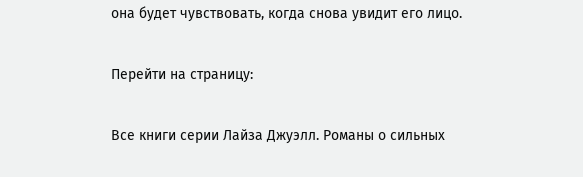она будет чувствовать, когда снова увидит его лицо.

Перейти на страницу:

Все книги серии Лайза Джуэлл. Романы о сильных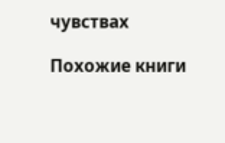чувствах

Похожие книги